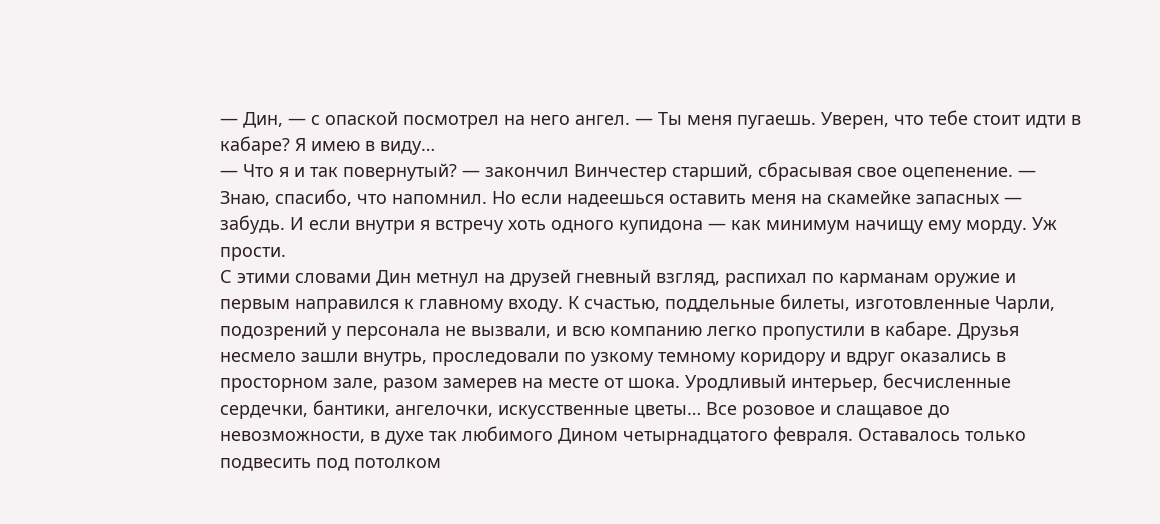— Дин, — с опаской посмотрел на него ангел. — Ты меня пугаешь. Уверен, что тебе стоит идти в кабаре? Я имею в виду…
— Что я и так повернутый? — закончил Винчестер старший, сбрасывая свое оцепенение. — Знаю, спасибо, что напомнил. Но если надеешься оставить меня на скамейке запасных — забудь. И если внутри я встречу хоть одного купидона — как минимум начищу ему морду. Уж прости.
С этими словами Дин метнул на друзей гневный взгляд, распихал по карманам оружие и первым направился к главному входу. К счастью, поддельные билеты, изготовленные Чарли, подозрений у персонала не вызвали, и всю компанию легко пропустили в кабаре. Друзья несмело зашли внутрь, проследовали по узкому темному коридору и вдруг оказались в просторном зале, разом замерев на месте от шока. Уродливый интерьер, бесчисленные сердечки, бантики, ангелочки, искусственные цветы… Все розовое и слащавое до невозможности, в духе так любимого Дином четырнадцатого февраля. Оставалось только подвесить под потолком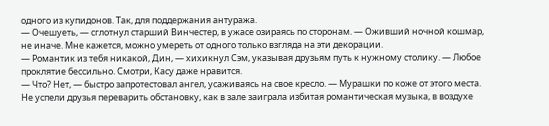одного из купидонов. Так, для поддержания антуража.
— Очешуеть, — сглотнул старший Винчестер, в ужасе озираясь по сторонам. — Оживший ночной кошмар, не иначе. Мне кажется, можно умереть от одного только взгляда на эти декорации.
— Романтик из тебя никакой, Дин, — хихикнул Сэм, указывая друзьям путь к нужному столику. — Любое проклятие бессильно. Смотри, Касу даже нравится.
— Что? Нет, — быстро запротестовал ангел, усаживаясь на свое кресло. — Мурашки по коже от этого места.
Не успели друзья переварить обстановку, как в зале заиграла избитая романтическая музыка, в воздухе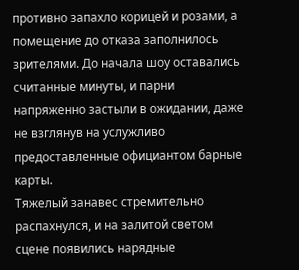противно запахло корицей и розами, а помещение до отказа заполнилось зрителями. До начала шоу оставались считанные минуты, и парни напряженно застыли в ожидании, даже не взглянув на услужливо предоставленные официантом барные карты.
Тяжелый занавес стремительно распахнулся, и на залитой светом сцене появились нарядные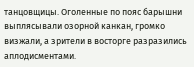танцовщицы. Оголенные по пояс барышни выплясывали озорной канкан, громко визжали, а зрители в восторге разразились аплодисментами.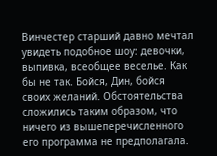Винчестер старший давно мечтал увидеть подобное шоу: девочки, выпивка, всеобщее веселье. Как бы не так. Бойся, Дин, бойся своих желаний. Обстоятельства сложились таким образом, что ничего из вышеперечисленного его программа не предполагала.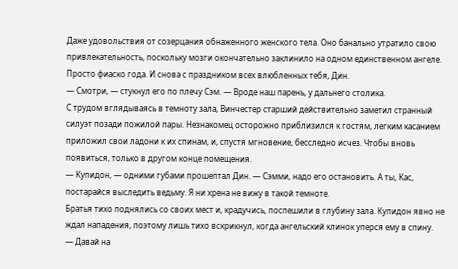Даже удовольствия от созерцания обнаженного женского тела. Оно банально утратило свою привлекательность, поскольку мозги окончательно заклинило на одном единственном ангеле. Просто фиаско года. И снова с праздником всех влюбленных тебя, Дин.
— Смотри, — стукнул его по плечу Сэм. — Вроде наш парень, у дальнего столика.
С трудом вглядываясь в темноту зала, Винчестер старший действительно заметил странный силуэт позади пожилой пары. Незнакомец осторожно приблизился к гостям, легким касанием приложил свои ладони к их спинам, и, спустя мгновение, бесследно исчез. Чтобы вновь появиться, только в другом конце помещения.
— Купидон, — одними губами прошептал Дин. — Сэмми, надо его остановить. А ты, Кас, постарайся выследить ведьму. Я ни хрена не вижу в такой темноте.
Братья тихо поднялись со своих мест и, крадучись, поспешили в глубину зала. Купидон явно не ждал нападения, поэтому лишь тихо вскрикнул, когда ангельский клинок уперся ему в спину.
— Давай на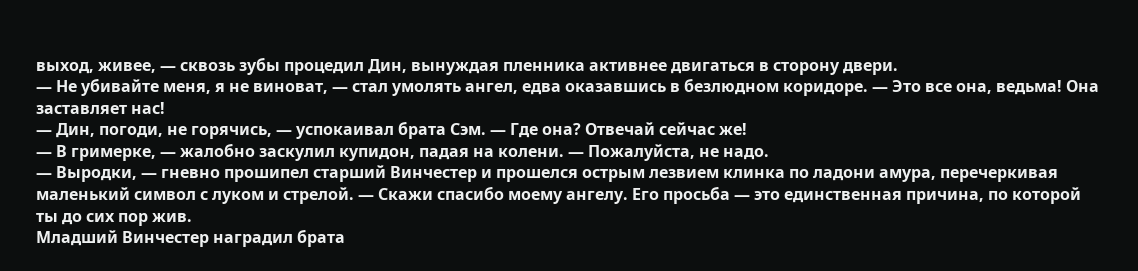выход, живее, — сквозь зубы процедил Дин, вынуждая пленника активнее двигаться в сторону двери.
— Не убивайте меня, я не виноват, — стал умолять ангел, едва оказавшись в безлюдном коридоре. — Это все она, ведьма! Она заставляет нас!
— Дин, погоди, не горячись, — успокаивал брата Сэм. — Где она? Отвечай сейчас же!
— В гримерке, — жалобно заскулил купидон, падая на колени. — Пожалуйста, не надо.
— Выродки, — гневно прошипел старший Винчестер и прошелся острым лезвием клинка по ладони амура, перечеркивая маленький символ с луком и стрелой. — Скажи спасибо моему ангелу. Его просьба — это единственная причина, по которой ты до сих пор жив.
Младший Винчестер наградил брата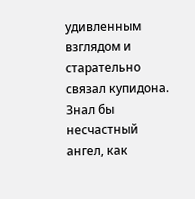удивленным взглядом и старательно связал купидона. Знал бы несчастный ангел, как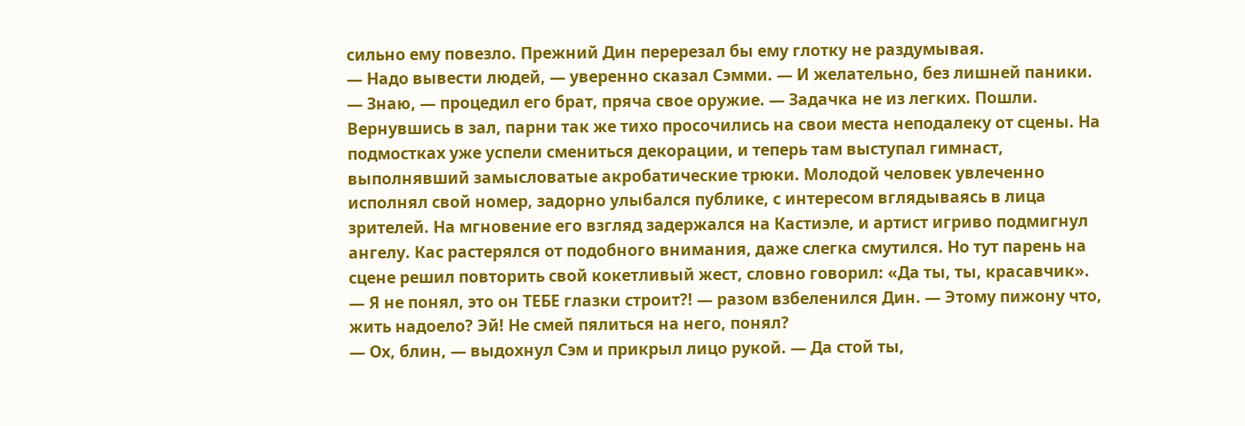сильно ему повезло. Прежний Дин перерезал бы ему глотку не раздумывая.
— Надо вывести людей, — уверенно сказал Сэмми. — И желательно, без лишней паники.
— Знаю, — процедил его брат, пряча свое оружие. — Задачка не из легких. Пошли.
Вернувшись в зал, парни так же тихо просочились на свои места неподалеку от сцены. На подмостках уже успели смениться декорации, и теперь там выступал гимнаст, выполнявший замысловатые акробатические трюки. Молодой человек увлеченно исполнял свой номер, задорно улыбался публике, с интересом вглядываясь в лица зрителей. На мгновение его взгляд задержался на Кастиэле, и артист игриво подмигнул ангелу. Кас растерялся от подобного внимания, даже слегка смутился. Но тут парень на сцене решил повторить свой кокетливый жест, словно говорил: «Да ты, ты, красавчик».
— Я не понял, это он ТЕБЕ глазки строит?! — разом взбеленился Дин. — Этому пижону что, жить надоело? Эй! Не смей пялиться на него, понял?
— Ох, блин, — выдохнул Сэм и прикрыл лицо рукой. — Да стой ты,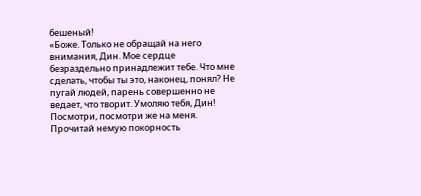бешеный!
«Боже. Только не обращай на него внимания, Дин. Мое сердце безраздельно принадлежит тебе. Что мне сделать, чтобы ты это, наконец, понял? Не пугай людей, парень совершенно не ведает, что творит. Умоляю тебя, Дин! Посмотри, посмотри же на меня. Прочитай немую покорность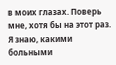в моих глазах. Поверь мне, хотя бы на этот раз. Я знаю, какими больными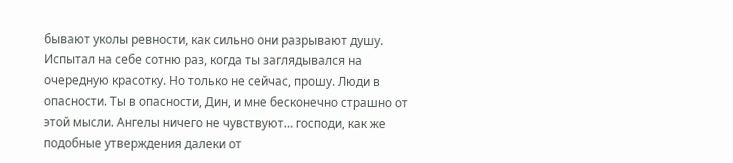бывают уколы ревности, как сильно они разрывают душу. Испытал на себе сотню раз, когда ты заглядывался на очередную красотку. Но только не сейчас, прошу. Люди в опасности. Ты в опасности, Дин, и мне бесконечно страшно от этой мысли. Ангелы ничего не чувствуют… господи, как же подобные утверждения далеки от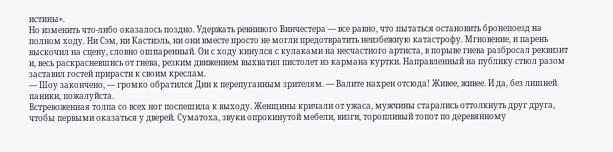истины».
Но изменить что-либо оказалось поздно. Удержать ревнивого Винчестера — все равно, что пытаться остановить бронепоезд на полном ходу. Ни Сэм, ни Кастиэль, ни они вместе просто не могли предотвратить неизбежную катастрофу. Мгновение, и парень выскочил на сцену, словно ошпаренный. Он с ходу кинулся с кулаками на несчастного артиста, в порыве гнева разбросал реквизит и, весь раскрасневшись от гнева, резким движением выхватил пистолет из кармана куртки. Направленный на публику ствол разом заставил гостей прирасти к своим креслам.
— Шоу закончено, — громко обратился Дин к перепуганным зрителям. — Валите нахрен отсюда! Живее, живее. И да, без лишней паники, пожалуйста.
Встревоженная толпа со всех ног поспешила к выходу. Женщины кричали от ужаса, мужчины старались оттолкнуть друг друга, чтобы первыми оказаться у дверей. Суматоха, звуки опрокинутой мебели, визги, торопливый топот по деревянному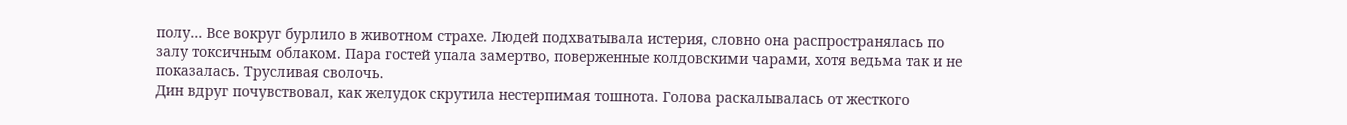полу… Все вокруг бурлило в животном страхе. Людей подхватывала истерия, словно она распространялась по залу токсичным облаком. Пара гостей упала замертво, поверженные колдовскими чарами, хотя ведьма так и не показалась. Трусливая сволочь.
Дин вдруг почувствовал, как желудок скрутила нестерпимая тошнота. Голова раскалывалась от жесткого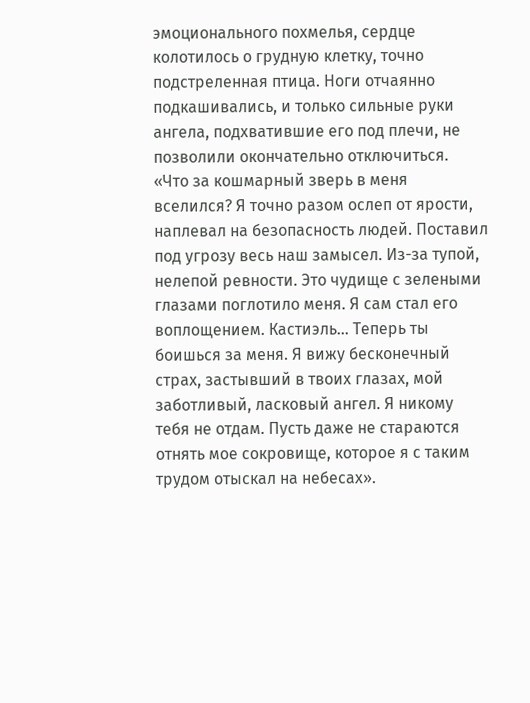эмоционального похмелья, сердце колотилось о грудную клетку, точно подстреленная птица. Ноги отчаянно подкашивались, и только сильные руки ангела, подхватившие его под плечи, не позволили окончательно отключиться.
«Что за кошмарный зверь в меня вселился? Я точно разом ослеп от ярости, наплевал на безопасность людей. Поставил под угрозу весь наш замысел. Из-за тупой, нелепой ревности. Это чудище с зелеными глазами поглотило меня. Я сам стал его воплощением. Кастиэль… Теперь ты боишься за меня. Я вижу бесконечный страх, застывший в твоих глазах, мой заботливый, ласковый ангел. Я никому тебя не отдам. Пусть даже не стараются отнять мое сокровище, которое я с таким трудом отыскал на небесах».